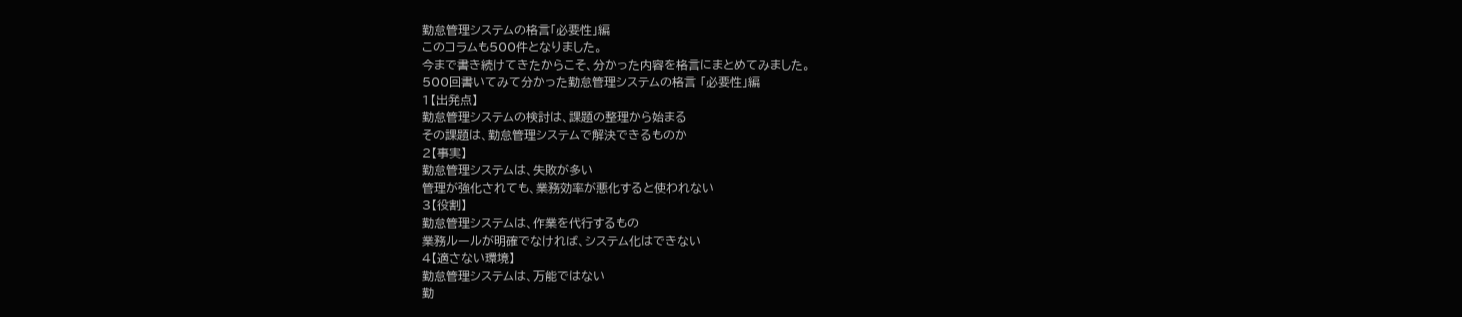勤怠管理システムの格言「必要性」編
このコラムも500件となりました。
今まで書き続けてきたからこそ、分かった内容を格言にまとめてみました。
500回書いてみて分かった勤怠管理システムの格言 「必要性」編
1【出発点】
勤怠管理システムの検討は、課題の整理から始まる
その課題は、勤怠管理システムで解決できるものか
2【事実】
勤怠管理システムは、失敗が多い
管理が強化されても、業務効率が悪化すると使われない
3【役割】
勤怠管理システムは、作業を代行するもの
業務ルールが明確でなければ、システム化はできない
4【適さない環境】
勤怠管理システムは、万能ではない
勤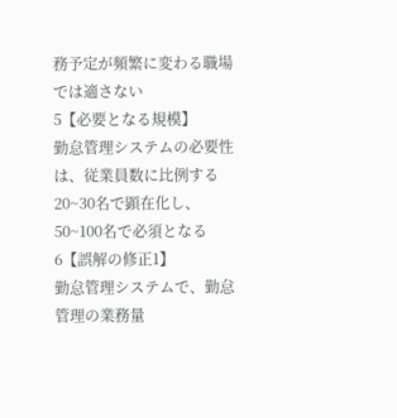務予定が頻繁に変わる職場では適さない
5【必要となる規模】
勤怠管理システムの必要性は、従業員数に比例する
20~30名で顕在化し、50~100名で必須となる
6【誤解の修正1】
勤怠管理システムで、勤怠管理の業務量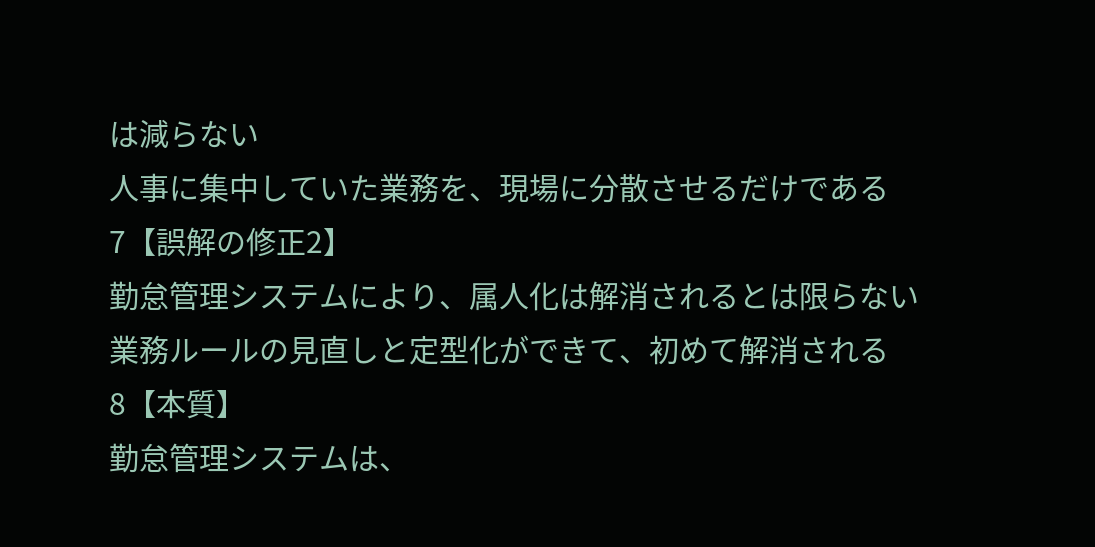は減らない
人事に集中していた業務を、現場に分散させるだけである
7【誤解の修正2】
勤怠管理システムにより、属人化は解消されるとは限らない
業務ルールの見直しと定型化ができて、初めて解消される
8【本質】
勤怠管理システムは、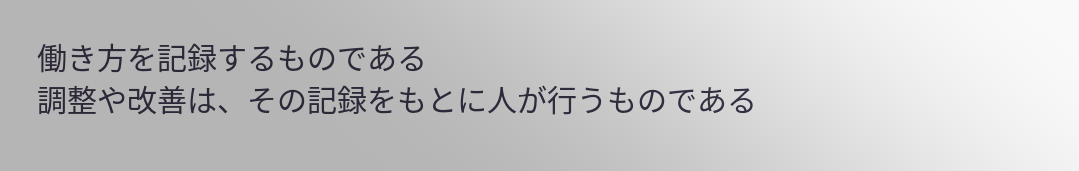働き方を記録するものである
調整や改善は、その記録をもとに人が行うものである